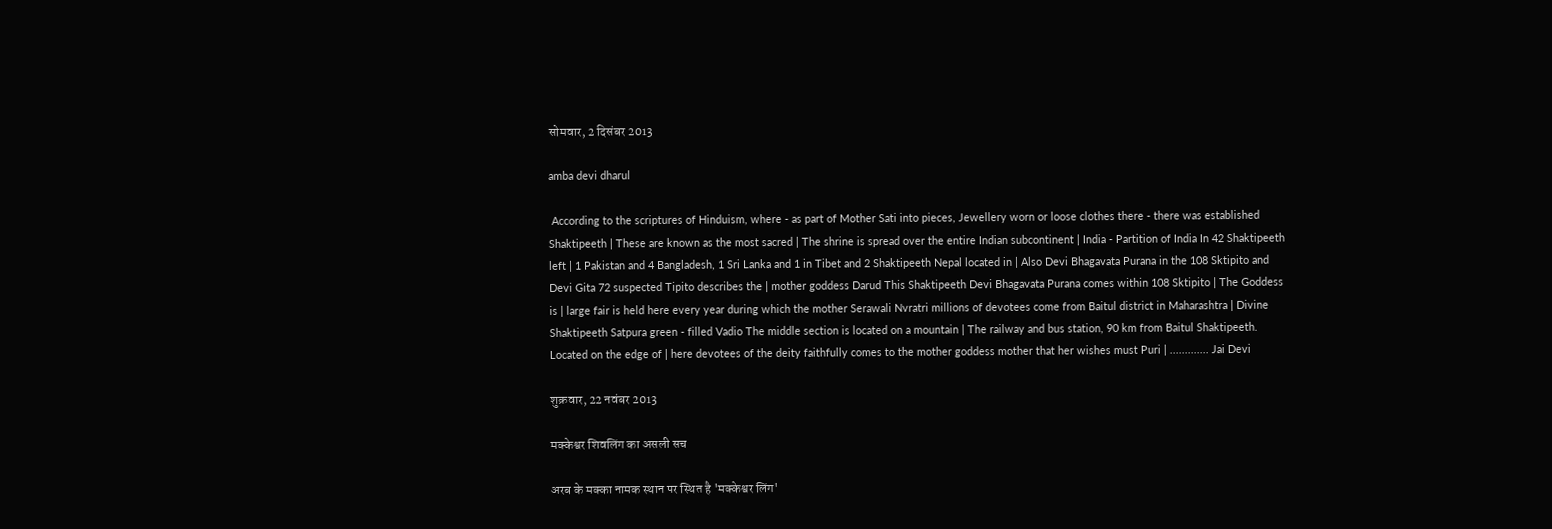सोमवार, 2 दिसंबर 2013

amba devi dharul

 According to the scriptures of Hinduism, where - as part of Mother Sati into pieces, Jewellery worn or loose clothes there - there was established Shaktipeeth | These are known as the most sacred | The shrine is spread over the entire Indian subcontinent | India - Partition of India In 42 Shaktipeeth left | 1 Pakistan and 4 Bangladesh, 1 Sri Lanka and 1 in Tibet and 2 Shaktipeeth Nepal located in | Also Devi Bhagavata Purana in the 108 Sktipito and Devi Gita 72 suspected Tipito describes the | mother goddess Darud This Shaktipeeth Devi Bhagavata Purana comes within 108 Sktipito | The Goddess is | large fair is held here every year during which the mother Serawali Nvratri millions of devotees come from Baitul district in Maharashtra | Divine Shaktipeeth Satpura green - filled Vadio The middle section is located on a mountain | The railway and bus station, 90 km from Baitul Shaktipeeth. Located on the edge of | here devotees of the deity faithfully comes to the mother goddess mother that her wishes must Puri | ............. Jai Devi

शुक्रवार, 22 नवंबर 2013

मक्केश्वर शिवलिंग का असली सच

अरब के मक्का नामक स्थान पर स्थित है 'मक्केश्वर लिंग'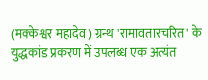(मक्केश्वर महादेव) ग्रन्थ 'रामावतारचरित' के युद्धकांड प्रकरण में उपलब्ध एक अत्यंत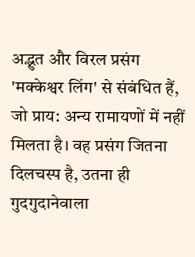अद्भुत और विरल प्रसंग 'मक्केश्वर लिंग' से संबंधित हैं, जो प्राय: अन्य रामायणों में नहीं मिलता है। वह प्रसंग जितना दिलचस्प है, उतना ही गुदगुदानेवाला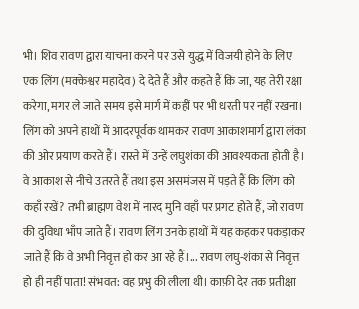भी। शिव रावण द्वारा याचना करने पर उसे युद्ध में विजयी होने के लिए एक लिंग (मक्केश्वर महादेव) दे देते हैं और कहते हैं कि जा, यह तेरी रक्षा करेगा, मगर ले जाते समय इसे मार्ग में कहीं पर भी धरती पर नहीं रखना। लिंग को अपने हाथों में आदरपूर्वक थामकर रावण आकाशमार्ग द्वारा लंका की ओर प्रयाण करते हैं। रास्ते में उन्हें लघुशंका की आवश्यकता होती है। वे आकाश से नीचे उतरते हैं तथा इस असमंजस में पड़ते हैं कि लिंग को कहाँ रखें? तभी ब्राह्मण वेश में नारद मुनि वहाँ पर प्रगट होते हैं, जो रावण की दुविधा भाँप जाते हैं। रावण लिंग उनके हाथों में यह कहकर पकड़ाकर जाते हैं कि वे अभी निवृत्त हो कर आ रहे हैं।... रावण लघु-शंका से निवृत्त हो ही नहीं पाता! संभवत: वह प्रभु की लीला थी। काफ़ी देर तक प्रतीक्षा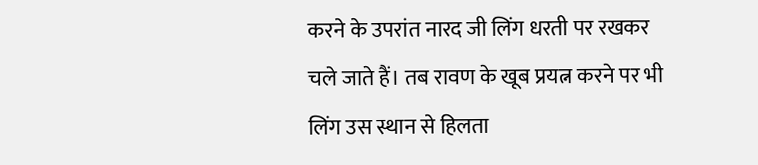करने के उपरांत नारद जी लिंग धरती पर रखकर चले जाते हैं। तब रावण के खूब प्रयत्न करने पर भी लिंग उस स्थान से हिलता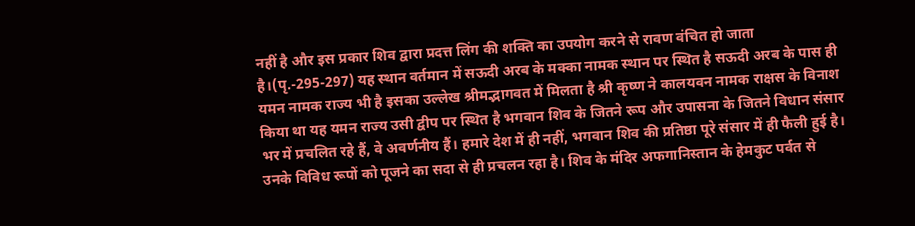नहीं है और इस प्रकार शिव द्वारा प्रदत्त लिंग की शक्ति का उपयोग करने से रावण वंचित हो जाता है।(पृ.-295-297) यह स्थान वर्तमान में सऊदी अरब के मक्का नामक स्थान पर स्थित है सऊदी अरब के पास ही यमन नामक राज्य भी है इसका उल्लेख श्रीमद्भागवत में मिलता है श्री कृष्ण ने कालयवन नामक राक्षस के विनाश किया था यह यमन राज्य उसी द्वीप पर स्थित है भगवान शिव के जितने रूप और उपासना के जितने विधान संसार भर में प्रचलित रहे हैं, वे अवर्णनीय हैं। हमारे देश में ही नहीं, भगवान शिव की प्रतिष्ठा पूरे संसार में ही फैली हुई है। उनके विविध रूपों को पूजने का सदा से ही प्रचलन रहा है। शिव के मंदिर अफगानिस्तान के हेमकुट पर्वत से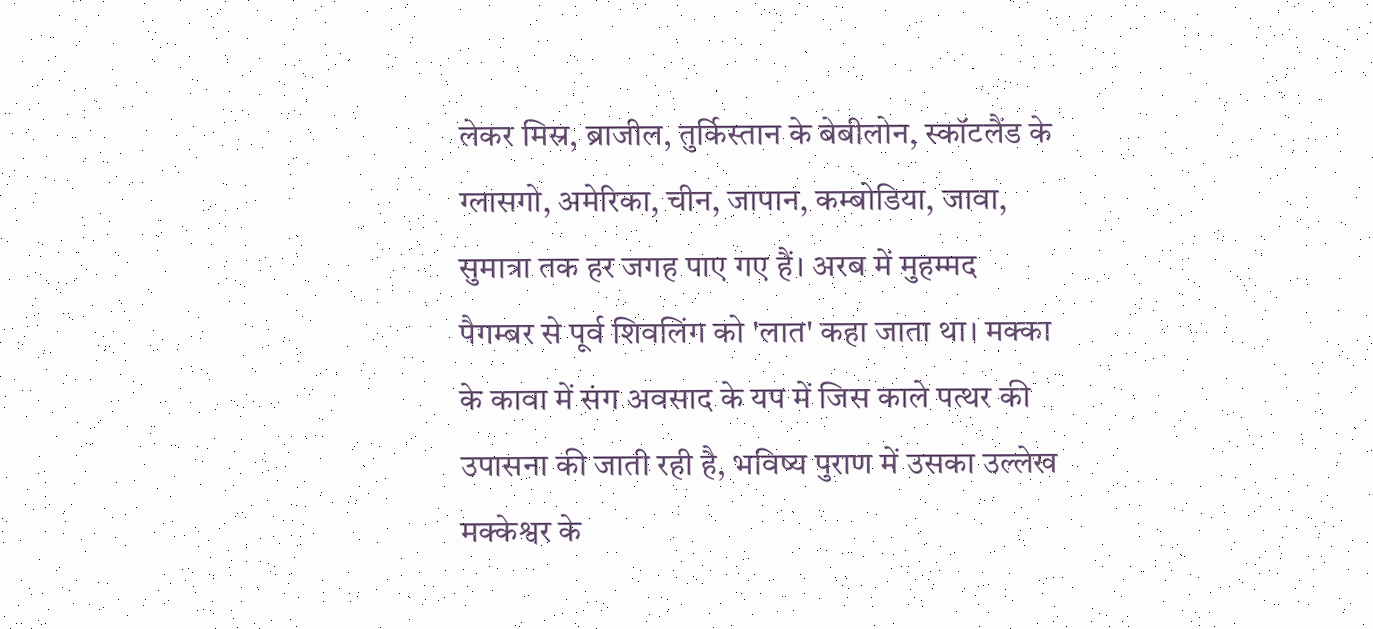लेकर मिस्र, ब्राजील, तुर्किस्तान के बेबीलोन, स्कॉटलैंड के ग्लासगो, अमेरिका, चीन, जापान, कम्बोडिया, जावा, सुमात्रा तक हर जगह पाए गए हैं। अरब में मुहम्मद पैगम्बर से पूर्व शिवलिंग को 'लात' कहा जाता था। मक्का के कावा में संग अवसाद के यप में जिस काले पत्थर की उपासना की जाती रही है, भविष्य पुराण में उसका उल्लेख मक्केश्वर के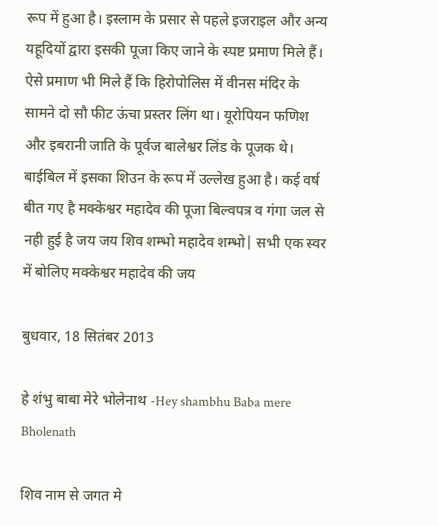रूप में हुआ है। इस्लाम के प्रसार से पहले इजराइल और अन्य यहूदियों द्वारा इसकी पूजा किए जाने के स्पष्ट प्रमाण मिले हैं। ऐसे प्रमाण भी मिले हैं कि हिरोपोलिस में वीनस मंदिर के सामने दो सौ फीट ऊंचा प्रस्तर लिंग था। यूरोपियन फणिश और इबरानी जाति के पूर्वज बालेश्वर लिंड के पूजक थे। बाईबिल में इसका शिउन के रूप में उल्लेख हुआ है। कई वर्ष बीत गए है मक्केश्वर महादेव की पूजा बिल्वपत्र व गंगा जल से नही हुई है जय जय शिव शम्भो महादेव शम्भो| सभी एक स्वर में बोलिए मक्केश्वर महादेव की जय

बुधवार, 18 सितंबर 2013

हे शंभु बाबा मेरे भोलेनाथ -Hey shambhu Baba mere Bholenath

शिव नाम से जगत मे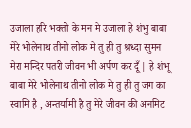उजाला हरि भक्तो के मन मे उजाला हे शंभु बाबा मेरे भोलेनाथ तीनो लोक मे तु ही तु श्रध्दा सुमन मेरा मन्दिर पतरी जीवन भी अर्पण कर दूँ | हे शंभू बाबा मेरे भोलेनाथ तीनो लोक मे तु ही तु जग का स्वामि है , अन्तर्यामी है तु मेरे जीवन की अनमिट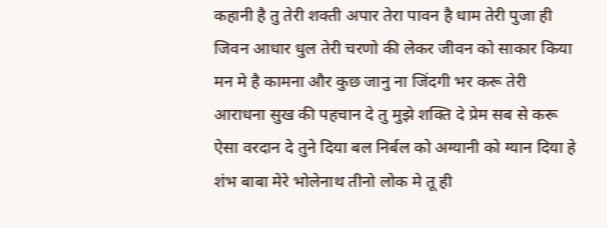कहानी है तु तेरी शक्ती अपार तेरा पावन है धाम तेरी पुजा ही जिवन आधार धुल तेरी चरणो की लेकर जीवन को साकार किया मन मे है कामना और कुछ जानु ना जिंदगी भर करू तेरी आराधना सुख की पहचान दे तु मुझे शक्ति दे प्रेम सब से करू ऐसा वरदान दे तुने दिया बल निर्बल को अग्यानी को ग्यान दिया हे शंभ बाबा मेरे भोलेनाथ तीनो लोक मे तू ही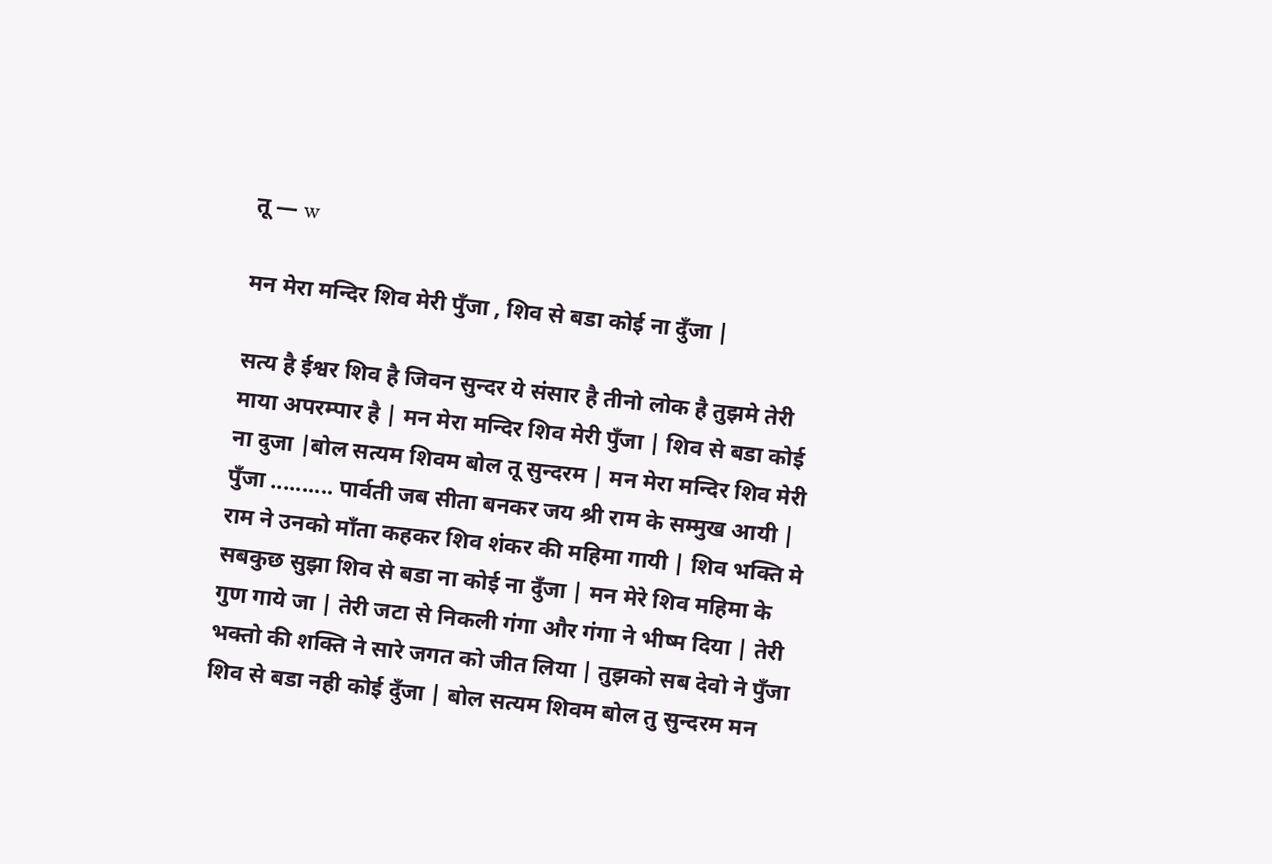तू — w

मन मेरा मन्दिर शिव मेरी पुँजा , शिव से बडा कोई ना दुँजा |

सत्य है ईश्वर शिव है जिवन सुन्दर ये संसार है तीनो लोक है तुझमे तेरी माया अपरम्पार है | मन मेरा मन्दिर शिव मेरी पुँजा | शिव से बडा कोई ना दुजा |बोल सत्यम शिवम बोल तू सुन्दरम | मन मेरा मन्दिर शिव मेरी पुँजा .......... पार्वती जब सीता बनकर जय श्री राम के सम्मुख आयी | राम ने उनको माँता कहकर शिव शंकर की महिमा गायी | शिव भक्ति मे सबकुछ सुझा शिव से बडा ना कोई ना दुँजा | मन मेरे शिव महिमा के गुण गाये जा | तेरी जटा से निकली गंगा और गंगा ने भीष्म दिया | तेरी भक्तो की शक्ति ने सारे जगत को जीत लिया | तुझको सब देवो ने पुँजा शिव से बडा नही कोई दुँजा | बोल सत्यम शिवम बोल तु सुन्दरम मन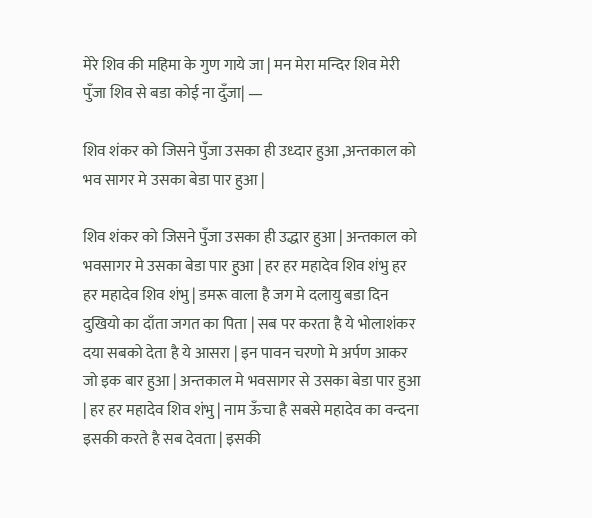मेरे शिव की महिमा के गुण गाये जा | मन मेरा मन्दिर शिव मेरी पुँजा शिव से बडा कोई ना दुँजा| —

शिव शंकर को जिसने पुँजा उसका ही उध्दार हुआ ,अन्तकाल को भव सागर मे उसका बेडा पार हुआ |

शिव शंकर को जिसने पुँजा उसका ही उद्धार हुआ | अन्तकाल को भवसागर मे उसका बेडा पार हुआ | हर हर महादेव शिव शंभु हर हर महादेव शिव शंभु | डमरू वाला है जग मे दलायु बडा दिन दुखियो का दाँता जगत का पिता | सब पर करता है ये भोलाशंकर दया सबको देता है ये आसरा | इन पावन चरणो मे अर्पण आकर जो इक बार हुआ | अन्तकाल मे भवसागर से उसका बेडा पार हुआ | हर हर महादेव शिव शंभु | नाम ऊँचा है सबसे महादेव का वन्दना इसकी करते है सब देवता | इसकी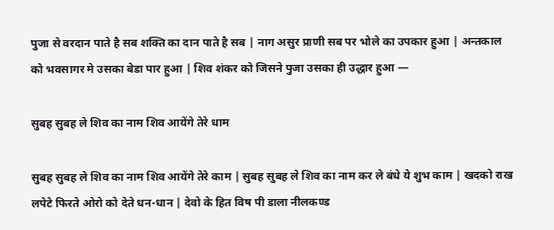पुजा से वरदान पाते है सब शक्ति का दान पाते है सब | नाग असुर प्राणी सब पर भोले का उपकार हुआ | अन्तकाल को भवसागर मे उसका बेडा पार हुआ | शिव शंकर को जिसने पुजा उसका ही उद्धार हुआ —

सुबह सुबह ले शिव का नाम शिव आयेंगे तेरे धाम

सुबह सुबह ले शिव का नाम शिव आयेंगे तेरे काम | सुबह सुबह ले शिव का नाम कर ले बंधे ये शुभ काम | खदको राख लपेटे फिरते ओरो को देते धन-धान | देवो के हित विष पी डाला नीलकण्ड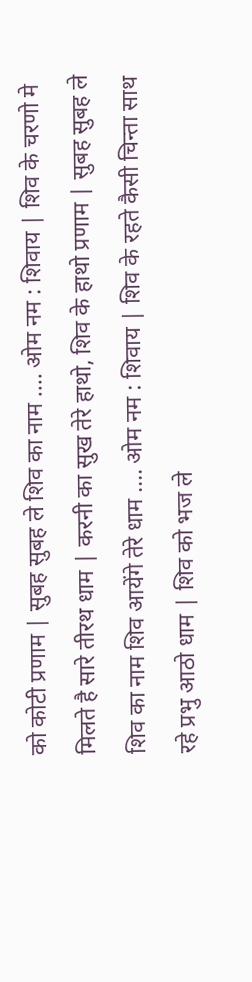को कोटी प्रणाम | सुबह सुबह ले शिव का नाम .... ओम नम : शिवाय | शिव के चरणो मे मिलते है सारे तीरथ धाम | करनी का सुख तेरे हाथो, शिव के हाथो प्रणाम | सुबह सुबह ले शिव का नाम शिव आयेंगे तेरे धाम .... ओम नम : शिवाय | शिव के रहते कैसी चिन्ता साथ रहे प्रभु आठो धाम | शिव को भज ले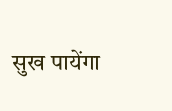सुख पायेंगा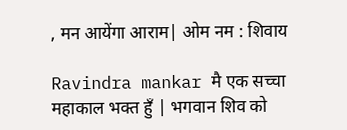, मन आयेंगा आराम| ओम नम : शिवाय

Ravindra mankar मै एक सच्चा महाकाल भक्त हुँ | भगवान शिव को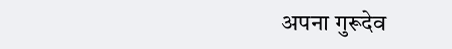अपना गुरूदेव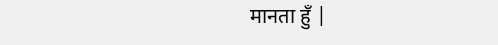मानता हुँ |